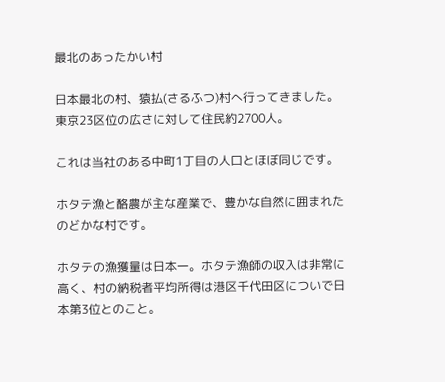最北のあったかい村

日本最北の村、猿払(さるふつ)村へ行ってきました。東京23区位の広さに対して住民約2700人。

これは当社のある中町1丁目の人口とほぼ同じです。

ホタテ漁と酪農が主な産業で、豊かな自然に囲まれたのどかな村です。

ホタテの漁獲量は日本一。ホタテ漁師の収入は非常に高く、村の納税者平均所得は港区千代田区についで日本第3位とのこと。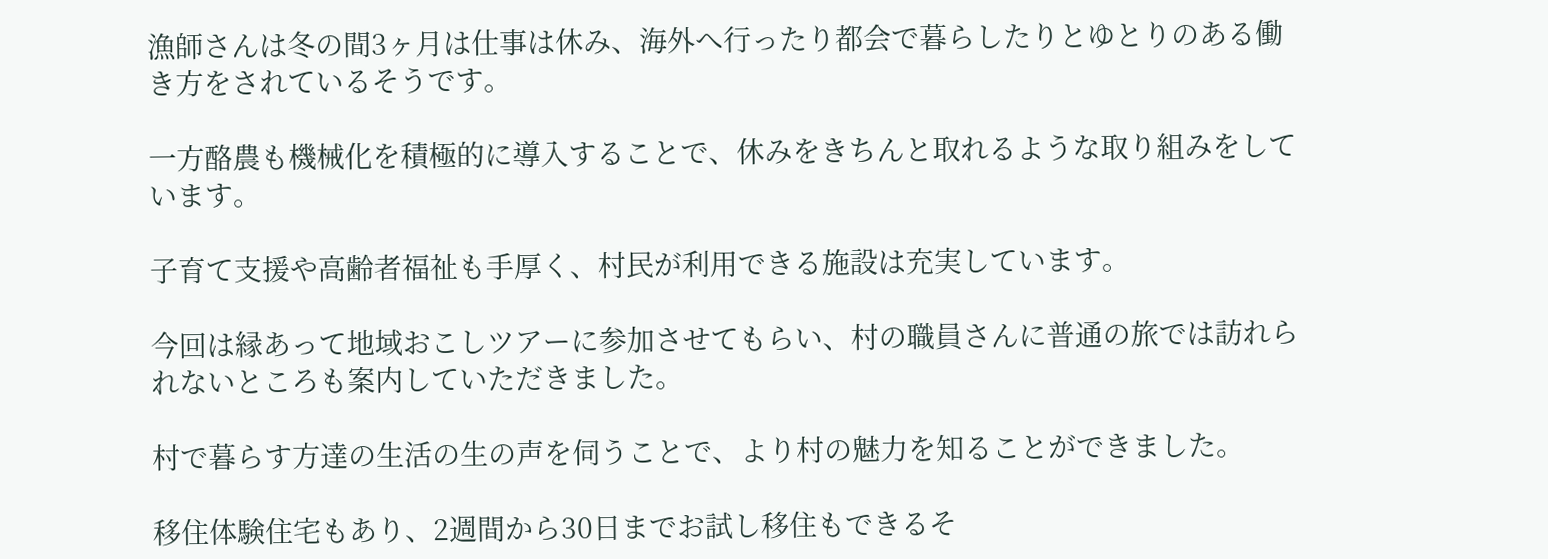漁師さんは冬の間3ヶ月は仕事は休み、海外へ行ったり都会で暮らしたりとゆとりのある働き方をされているそうです。

一方酪農も機械化を積極的に導入することで、休みをきちんと取れるような取り組みをしています。

子育て支援や高齢者福祉も手厚く、村民が利用できる施設は充実しています。

今回は縁あって地域おこしツアーに参加させてもらい、村の職員さんに普通の旅では訪れられないところも案内していただきました。

村で暮らす方達の生活の生の声を伺うことで、より村の魅力を知ることができました。

移住体験住宅もあり、2週間から30日までお試し移住もできるそ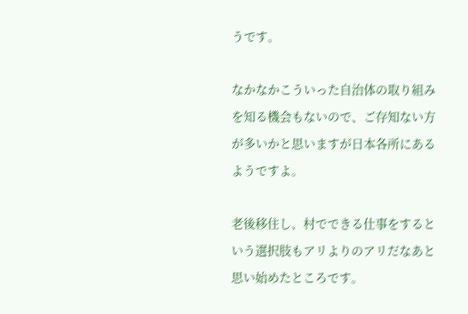うです。

なかなかこういった自治体の取り組みを知る機会もないので、ご存知ない方が多いかと思いますが日本各所にあるようですよ。

老後移住し、村でできる仕事をするという選択肢もアリよりのアリだなあと思い始めたところです。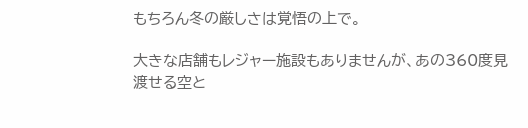もちろん冬の厳しさは覚悟の上で。

大きな店舗もレジャー施設もありませんが、あの360度見渡せる空と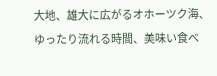大地、雄大に広がるオホーツク海、ゆったり流れる時間、美味い食べ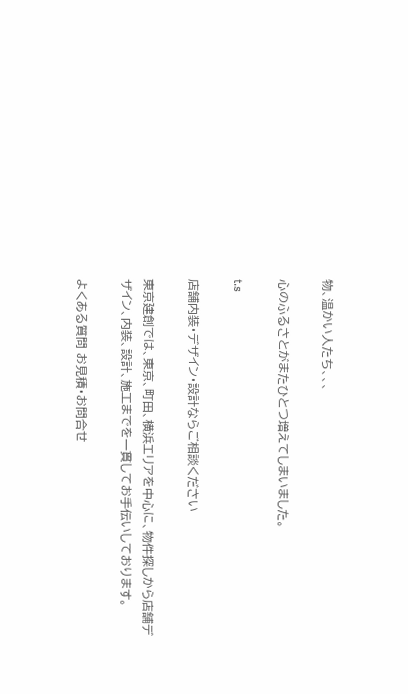物、温かい人たち、、、

心のふるさとがまたひとつ増えてしまいました。

t.s

店舗内装・デザイン・設計ならご相談ください

東京建創では、東京、町田、横浜エリアを中心に、物件探しから店舗デザイン、内装、設計、施工までを一貫してお手伝いしております。

よくある質問 お見積・お問合せ